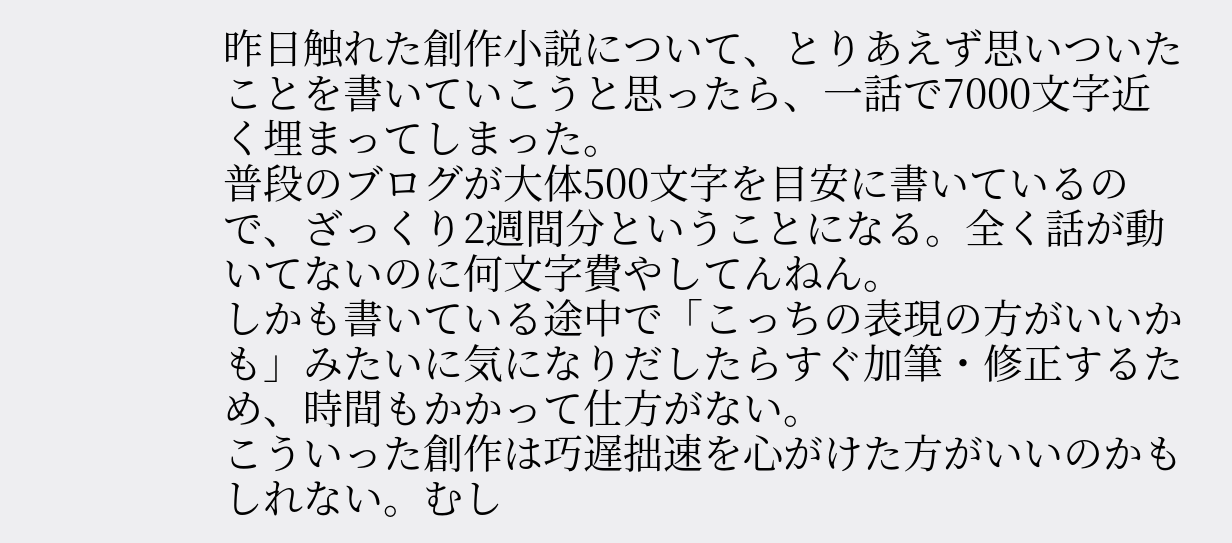昨日触れた創作小説について、とりあえず思いついたことを書いていこうと思ったら、一話で7000文字近く埋まってしまった。
普段のブログが大体500文字を目安に書いているので、ざっくり2週間分ということになる。全く話が動いてないのに何文字費やしてんねん。
しかも書いている途中で「こっちの表現の方がいいかも」みたいに気になりだしたらすぐ加筆・修正するため、時間もかかって仕方がない。
こういった創作は巧遅拙速を心がけた方がいいのかもしれない。むし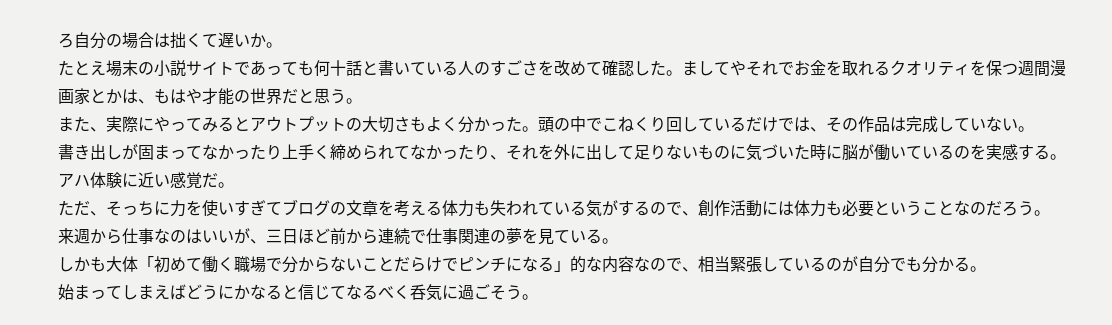ろ自分の場合は拙くて遅いか。
たとえ場末の小説サイトであっても何十話と書いている人のすごさを改めて確認した。ましてやそれでお金を取れるクオリティを保つ週間漫画家とかは、もはや才能の世界だと思う。
また、実際にやってみるとアウトプットの大切さもよく分かった。頭の中でこねくり回しているだけでは、その作品は完成していない。
書き出しが固まってなかったり上手く締められてなかったり、それを外に出して足りないものに気づいた時に脳が働いているのを実感する。アハ体験に近い感覚だ。
ただ、そっちに力を使いすぎてブログの文章を考える体力も失われている気がするので、創作活動には体力も必要ということなのだろう。
来週から仕事なのはいいが、三日ほど前から連続で仕事関連の夢を見ている。
しかも大体「初めて働く職場で分からないことだらけでピンチになる」的な内容なので、相当緊張しているのが自分でも分かる。
始まってしまえばどうにかなると信じてなるべく呑気に過ごそう。